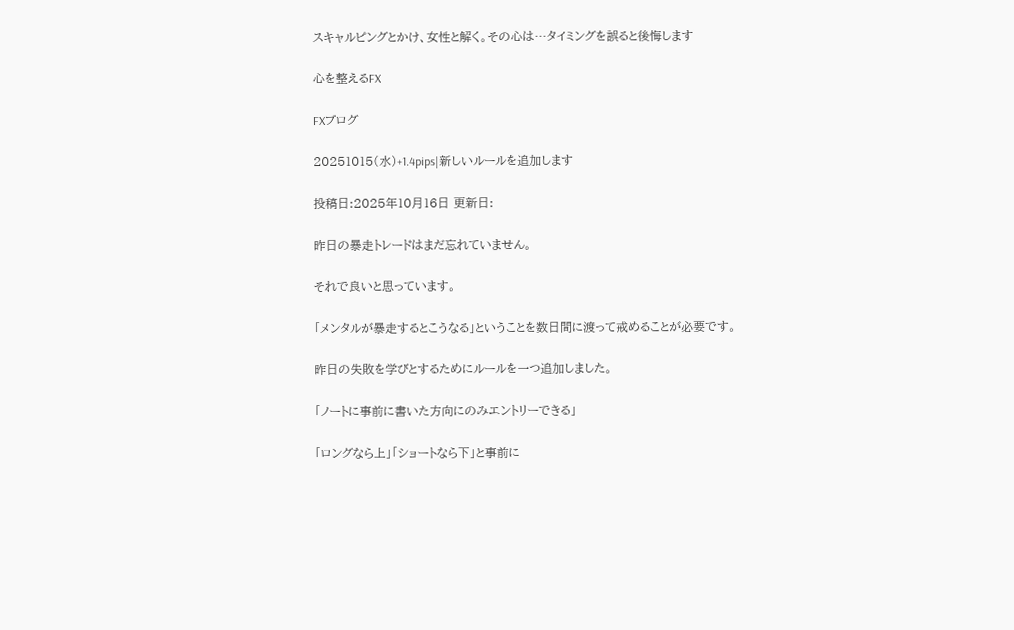スキャルピングとかけ、女性と解く。その心は…タイミングを誤ると後悔します

心を整えるFX

FXブログ

20251015(水)+1.4pips|新しいルールを追加します

投稿日:2025年10月16日 更新日:

昨日の暴走トレードはまだ忘れていません。

それで良いと思っています。

「メンタルが暴走するとこうなる」ということを数日間に渡って戒めることが必要です。

昨日の失敗を学びとするためにルールを一つ追加しました。

「ノートに事前に書いた方向にのみエントリーできる」

「ロングなら上」「ショートなら下」と事前に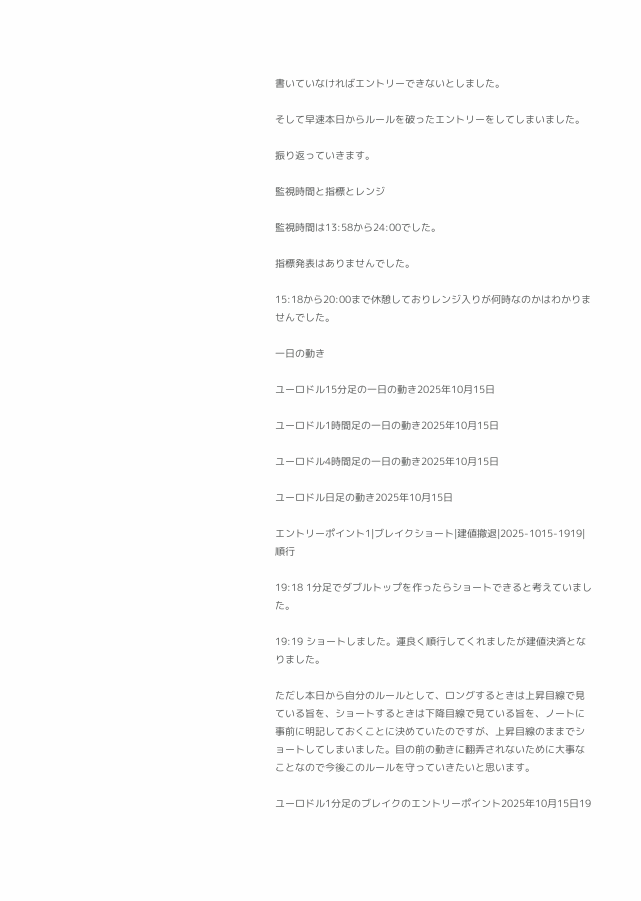書いていなければエントリーできないとしました。

そして早速本日からルールを破ったエントリーをしてしまいました。

振り返っていきます。

監視時間と指標とレンジ

監視時間は13:58から24:00でした。

指標発表はありませんでした。

15:18から20:00まで休憩しておりレンジ入りが何時なのかはわかりませんでした。

一日の動き

ユーロドル15分足の一日の動き2025年10月15日

ユーロドル1時間足の一日の動き2025年10月15日

ユーロドル4時間足の一日の動き2025年10月15日

ユーロドル日足の動き2025年10月15日

エントリーポイント1|ブレイクショート|建値撤退|2025-1015-1919|順行

19:18 1分足でダブルトップを作ったらショートできると考えていました。

19:19 ショートしました。運良く順行してくれましたが建値決済となりました。

ただし本日から自分のルールとして、ロングするときは上昇目線で見ている旨を、ショートするときは下降目線で見ている旨を、ノートに事前に明記しておくことに決めていたのですが、上昇目線のままでショートしてしまいました。目の前の動きに翻弄されないために大事なことなので今後このルールを守っていきたいと思います。

ユーロドル1分足のブレイクのエントリーポイント2025年10月15日19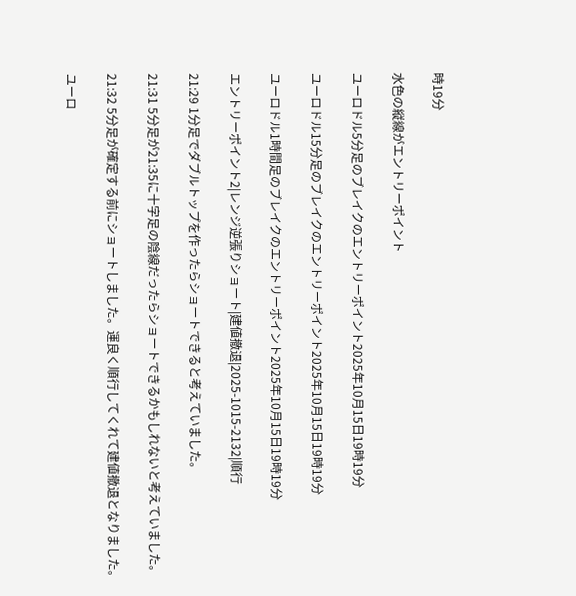時19分

水色の縦線がエントリーポイント

ユーロドル5分足のブレイクのエントリーポイント2025年10月15日19時19分

ユーロドル15分足のブレイクのエントリーポイント2025年10月15日19時19分

ユーロドル1時間足のブレイクのエントリーポイント2025年10月15日19時19分

エントリーポイント2|レンジ逆張りショート|建値撤退|2025-1015-2132|順行

21:29 1分足でダブルトップを作ったらショートできると考えていました。

21:31 5分足が21:35に十字足の陰線だったらショートできるかもしれないと考えていました。

21:32 5分足が確定する前にショートしました。運良く順行してくれて建値撤退となりました。

ユーロ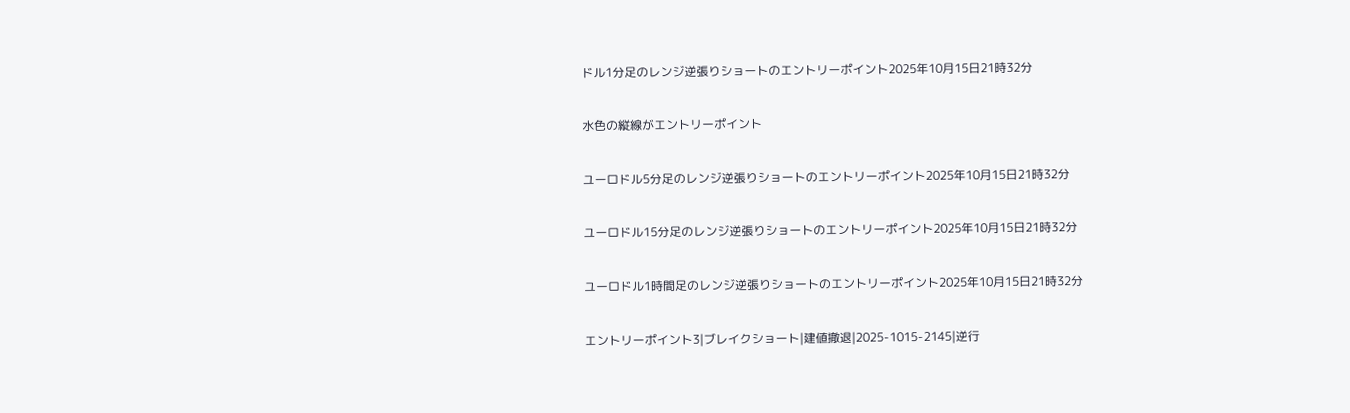ドル1分足のレンジ逆張りショートのエントリーポイント2025年10月15日21時32分

水色の縦線がエントリーポイント

ユーロドル5分足のレンジ逆張りショートのエントリーポイント2025年10月15日21時32分

ユーロドル15分足のレンジ逆張りショートのエントリーポイント2025年10月15日21時32分

ユーロドル1時間足のレンジ逆張りショートのエントリーポイント2025年10月15日21時32分

エントリーポイント3|ブレイクショート|建値撤退|2025-1015-2145|逆行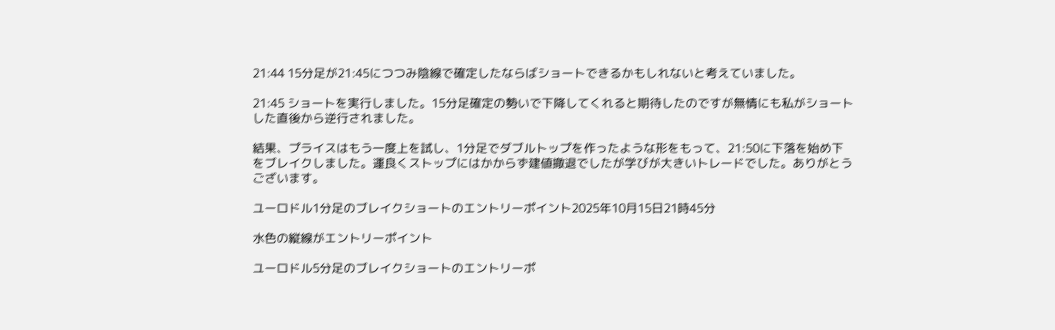21:44 15分足が21:45につつみ陰線で確定したならばショートできるかもしれないと考えていました。

21:45 ショートを実行しました。15分足確定の勢いで下降してくれると期待したのですが無情にも私がショートした直後から逆行されました。

結果、プライスはもう一度上を試し、1分足でダブルトップを作ったような形をもって、21:50に下落を始め下をブレイクしました。運良くストップにはかからず建値撤退でしたが学びが大きいトレードでした。ありがとうございます。

ユーロドル1分足のブレイクショートのエントリーポイント2025年10月15日21時45分

水色の縦線がエントリーポイント

ユーロドル5分足のブレイクショートのエントリーポ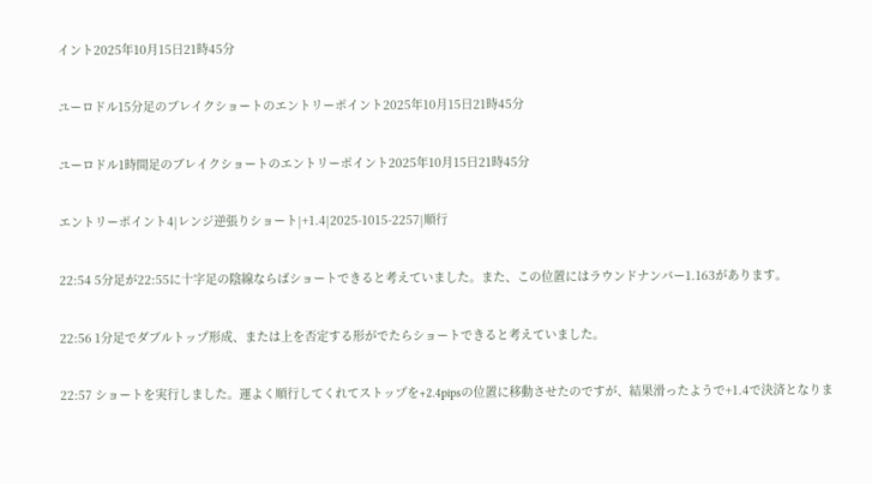イント2025年10月15日21時45分

ユーロドル15分足のブレイクショートのエントリーポイント2025年10月15日21時45分

ユーロドル1時間足のブレイクショートのエントリーポイント2025年10月15日21時45分

エントリーポイント4|レンジ逆張りショート|+1.4|2025-1015-2257|順行

22:54 5分足が22:55に十字足の陰線ならばショートできると考えていました。また、この位置にはラウンドナンバー1.163があります。

22:56 1分足でダブルトップ形成、または上を否定する形がでたらショートできると考えていました。

22:57 ショートを実行しました。運よく順行してくれてストップを+2.4pipsの位置に移動させたのですが、結果滑ったようで+1.4で決済となりま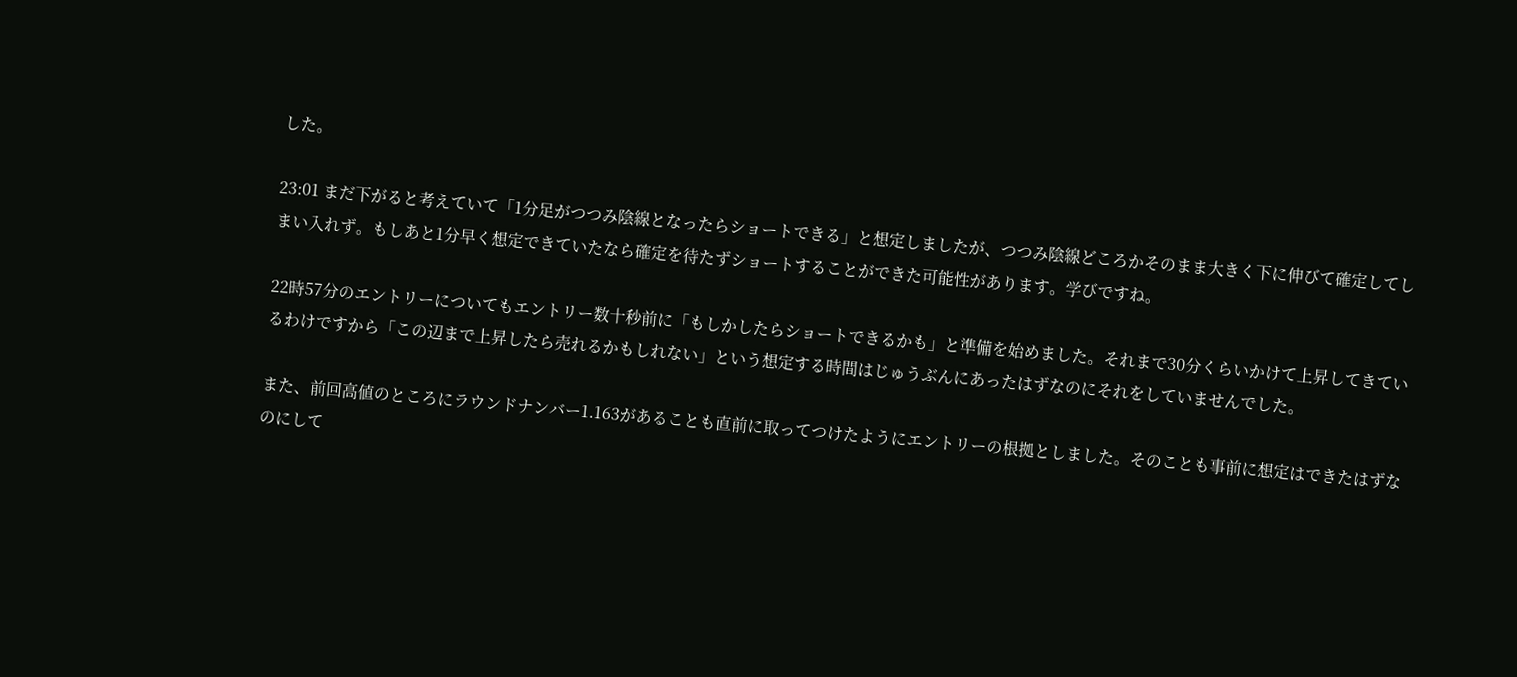した。

23:01 まだ下がると考えていて「1分足がつつみ陰線となったらショートできる」と想定しましたが、つつみ陰線どころかそのまま大きく下に伸びて確定してしまい入れず。もしあと1分早く想定できていたなら確定を待たずショートすることができた可能性があります。学びですね。

22時57分のエントリーについてもエントリー数十秒前に「もしかしたらショートできるかも」と準備を始めました。それまで30分くらいかけて上昇してきているわけですから「この辺まで上昇したら売れるかもしれない」という想定する時間はじゅうぶんにあったはずなのにそれをしていませんでした。

また、前回高値のところにラウンドナンバー1.163があることも直前に取ってつけたようにエントリーの根拠としました。そのことも事前に想定はできたはずなのにして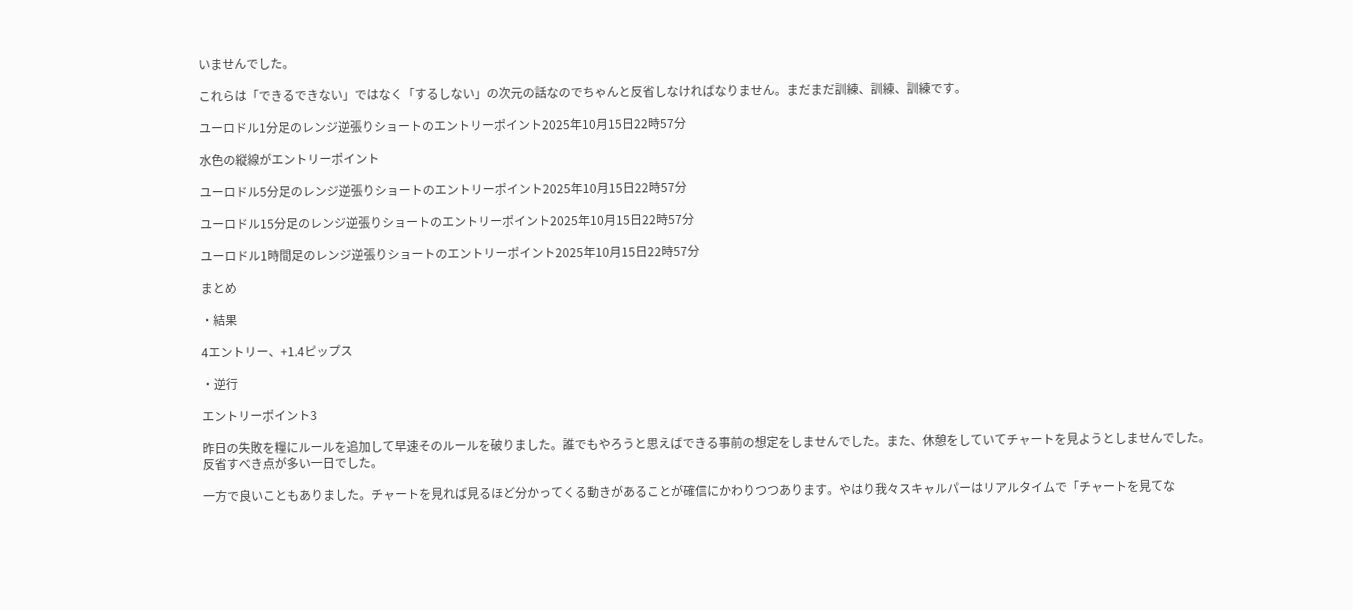いませんでした。

これらは「できるできない」ではなく「するしない」の次元の話なのでちゃんと反省しなければなりません。まだまだ訓練、訓練、訓練です。

ユーロドル1分足のレンジ逆張りショートのエントリーポイント2025年10月15日22時57分

水色の縦線がエントリーポイント

ユーロドル5分足のレンジ逆張りショートのエントリーポイント2025年10月15日22時57分

ユーロドル15分足のレンジ逆張りショートのエントリーポイント2025年10月15日22時57分

ユーロドル1時間足のレンジ逆張りショートのエントリーポイント2025年10月15日22時57分

まとめ

・結果

4エントリー、+1.4ピップス

・逆行

エントリーポイント3

昨日の失敗を糧にルールを追加して早速そのルールを破りました。誰でもやろうと思えばできる事前の想定をしませんでした。また、休憩をしていてチャートを見ようとしませんでした。反省すべき点が多い一日でした。

一方で良いこともありました。チャートを見れば見るほど分かってくる動きがあることが確信にかわりつつあります。やはり我々スキャルパーはリアルタイムで「チャートを見てな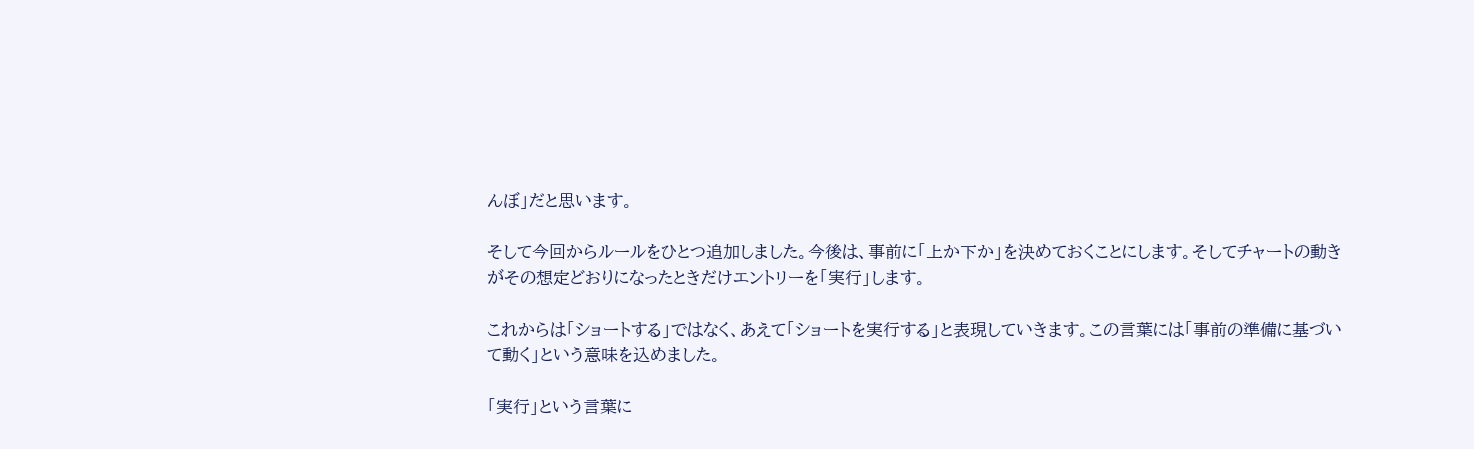んぼ」だと思います。

そして今回からルールをひとつ追加しました。今後は、事前に「上か下か」を決めておくことにします。そしてチャートの動きがその想定どおりになったときだけエントリーを「実行」します。

これからは「ショートする」ではなく、あえて「ショートを実行する」と表現していきます。この言葉には「事前の準備に基づいて動く」という意味を込めました。

「実行」という言葉に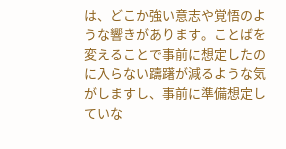は、どこか強い意志や覚悟のような響きがあります。ことばを変えることで事前に想定したのに入らない躊躇が減るような気がしますし、事前に準備想定していな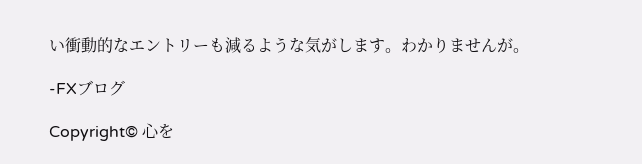い衝動的なエントリーも減るような気がします。わかりませんが。

-FXブログ

Copyright© 心を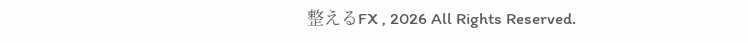整えるFX , 2026 All Rights Reserved.